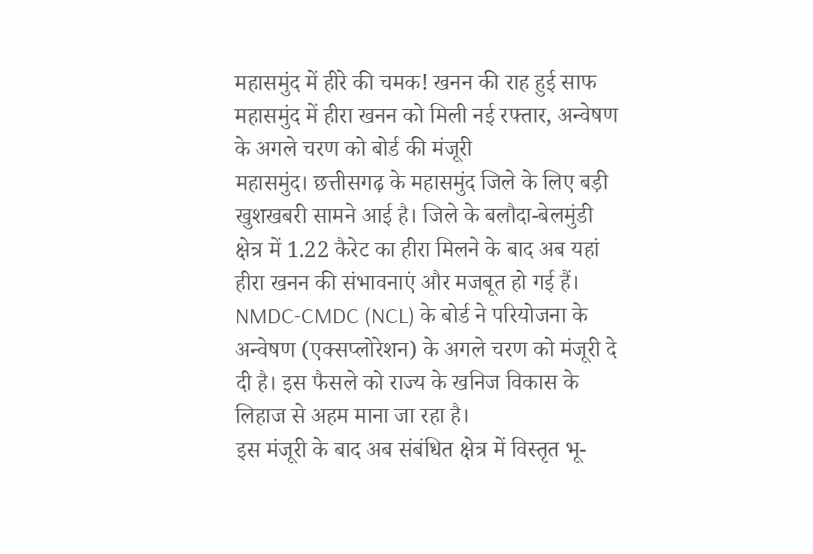महासमुंद में हीरे की चमक! खनन की राह हुई साफ
महासमुंद में हीरा खनन को मिली नई रफ्तार, अन्वेषण के अगले चरण को बोर्ड की मंजूरी
महासमुंद। छत्तीसगढ़ के महासमुंद जिले के लिए बड़ी खुशखबरी सामने आई है। जिले के बलौदा-बेलमुंडी क्षेत्र में 1.22 कैरेट का हीरा मिलने के बाद अब यहां हीरा खनन की संभावनाएं और मजबूत हो गई हैं। NMDC-CMDC (NCL) के बोर्ड ने परियोजना के अन्वेषण (एक्सप्लोरेशन) के अगले चरण को मंजूरी दे दी है। इस फैसले को राज्य के खनिज विकास के लिहाज से अहम माना जा रहा है।
इस मंजूरी के बाद अब संबंधित क्षेत्र में विस्तृत भू-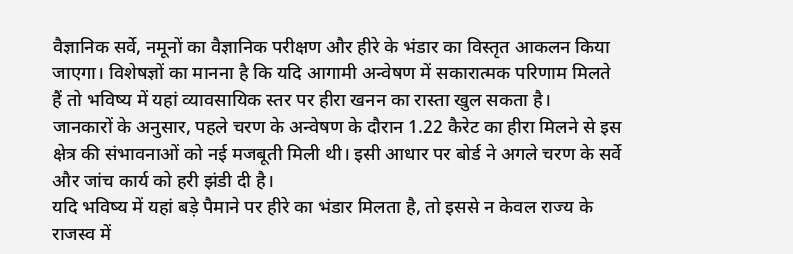वैज्ञानिक सर्वे, नमूनों का वैज्ञानिक परीक्षण और हीरे के भंडार का विस्तृत आकलन किया जाएगा। विशेषज्ञों का मानना है कि यदि आगामी अन्वेषण में सकारात्मक परिणाम मिलते हैं तो भविष्य में यहां व्यावसायिक स्तर पर हीरा खनन का रास्ता खुल सकता है।
जानकारों के अनुसार, पहले चरण के अन्वेषण के दौरान 1.22 कैरेट का हीरा मिलने से इस क्षेत्र की संभावनाओं को नई मजबूती मिली थी। इसी आधार पर बोर्ड ने अगले चरण के सर्वे और जांच कार्य को हरी झंडी दी है।
यदि भविष्य में यहां बड़े पैमाने पर हीरे का भंडार मिलता है, तो इससे न केवल राज्य के राजस्व में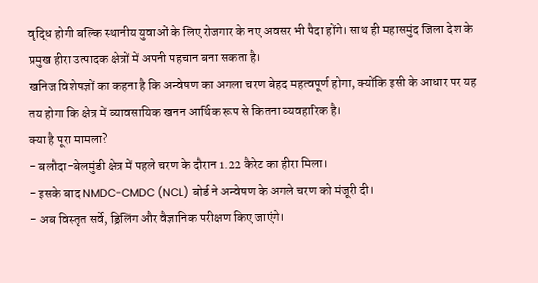वृद्धि होगी बल्कि स्थानीय युवाओं के लिए रोजगार के नए अवसर भी पैदा होंगे। साथ ही महासमुंद जिला देश के प्रमुख हीरा उत्पादक क्षेत्रों में अपनी पहचान बना सकता है।
खनिज विशेषज्ञों का कहना है कि अन्वेषण का अगला चरण बेहद महत्वपूर्ण होगा, क्योंकि इसी के आधार पर यह तय होगा कि क्षेत्र में व्यावसायिक खनन आर्थिक रूप से कितना व्यवहारिक है।
क्या है पूरा मामला?
- बलौदा-बेलमुंडी क्षेत्र में पहले चरण के दौरान 1.22 कैरेट का हीरा मिला।
- इसके बाद NMDC-CMDC (NCL) बोर्ड ने अन्वेषण के अगले चरण को मंजूरी दी।
- अब विस्तृत सर्वे, ड्रिलिंग और वैज्ञानिक परीक्षण किए जाएंगे।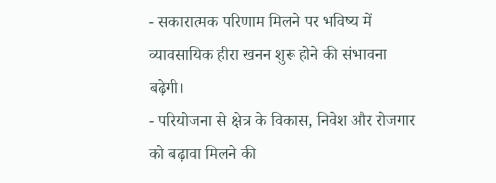- सकारात्मक परिणाम मिलने पर भविष्य में व्यावसायिक हीरा खनन शुरू होने की संभावना बढ़ेगी।
- परियोजना से क्षेत्र के विकास, निवेश और रोजगार को बढ़ावा मिलने की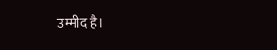उम्मीद है।